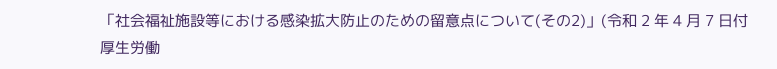「社会福祉施設等における感染拡大防止のための留意点について(その2)」(令和 2 年 4 月 7 日付厚生労働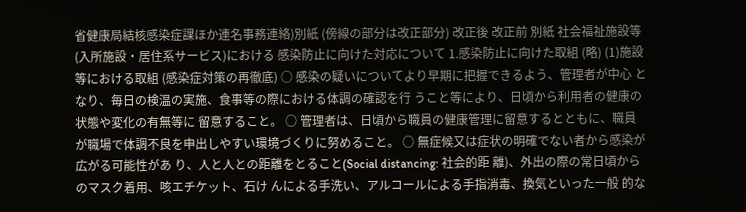省健康局結核感染症課ほか連名事務連絡)別紙 (傍線の部分は改正部分) 改正後 改正前 別紙 社会福祉施設等(入所施設・居住系サービス)における 感染防止に向けた対応について 1.感染防止に向けた取組 (略) (1)施設等における取組 (感染症対策の再徹底) ○ 感染の疑いについてより早期に把握できるよう、管理者が中心 となり、毎日の検温の実施、食事等の際における体調の確認を行 うこと等により、日頃から利用者の健康の状態や変化の有無等に 留意すること。 ○ 管理者は、日頃から職員の健康管理に留意するとともに、職員 が職場で体調不良を申出しやすい環境づくりに努めること。 ○ 無症候又は症状の明確でない者から感染が広がる可能性があ り、人と人との距離をとること(Social distancing: 社会的距 離)、外出の際の常日頃からのマスク着用、咳エチケット、石け んによる手洗い、アルコールによる手指消毒、換気といった一般 的な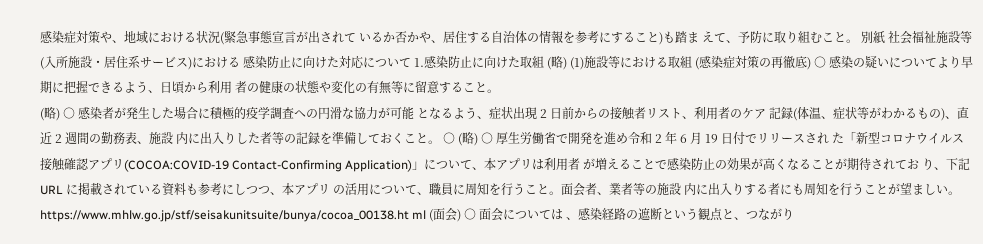感染症対策や、地域における状況(緊急事態宣言が出されて いるか否かや、居住する自治体の情報を参考にすること)も踏ま えて、予防に取り組むこと。 別紙 社会福祉施設等(入所施設・居住系サービス)における 感染防止に向けた対応について 1.感染防止に向けた取組 (略) (1)施設等における取組 (感染症対策の再徹底) ○ 感染の疑いについてより早期に把握できるよう、日頃から利用 者の健康の状態や変化の有無等に留意すること。
(略) ○ 感染者が発生した場合に積極的疫学調査への円滑な協力が可能 となるよう、症状出現 2 日前からの接触者リスト、利用者のケア 記録(体温、症状等がわかるもの)、直近 2 週間の勤務表、施設 内に出入りした者等の記録を準備しておくこと。 ○ (略) ○ 厚生労働省で開発を進め令和 2 年 6 月 19 日付でリリースされ た「新型コロナウイルス接触確認アプリ(COCOA:COVID-19 Contact-Confirming Application)」について、本アプリは利用者 が増えることで感染防止の効果が高くなることが期待されてお り、下記 URL に掲載されている資料も参考にしつつ、本アプリ の活用について、職員に周知を行うこと。面会者、業者等の施設 内に出入りする者にも周知を行うことが望ましい。 https://www.mhlw.go.jp/stf/seisakunitsuite/bunya/cocoa_00138.ht ml (面会) ○ 面会については 、感染経路の遮断という観点と、つながり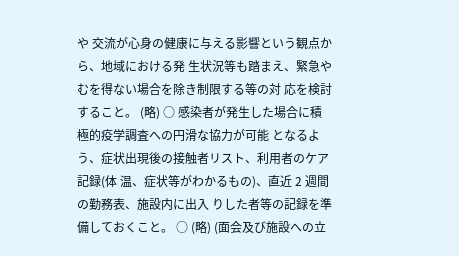や 交流が心身の健康に与える影響という観点から、地域における発 生状況等も踏まえ、緊急やむを得ない場合を除き制限する等の対 応を検討すること。 (略) ○ 感染者が発生した場合に積極的疫学調査への円滑な協力が可能 となるよう、症状出現後の接触者リスト、利用者のケア記録(体 温、症状等がわかるもの)、直近 2 週間の勤務表、施設内に出入 りした者等の記録を準備しておくこと。 ○ (略) (面会及び施設への立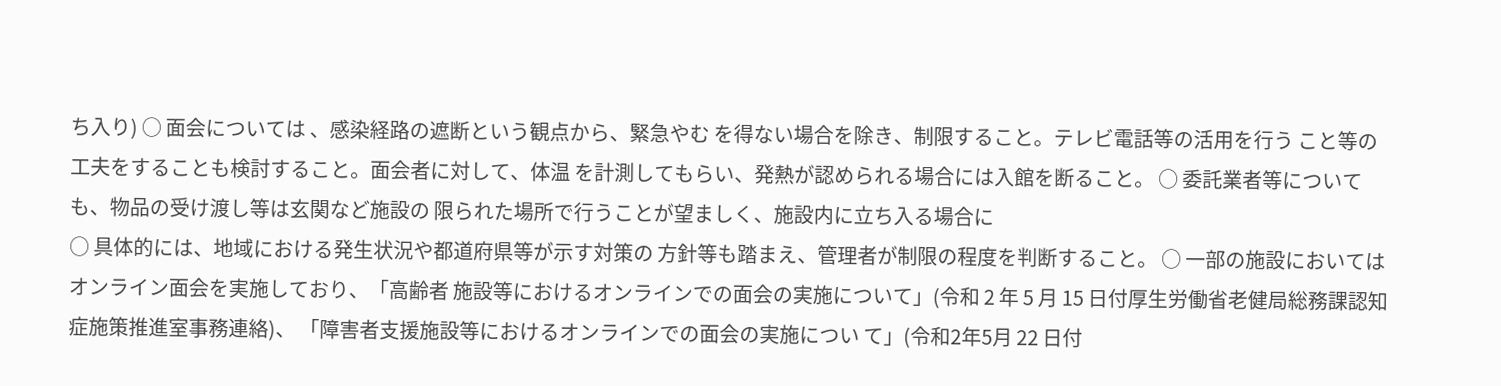ち入り) ○ 面会については 、感染経路の遮断という観点から、緊急やむ を得ない場合を除き、制限すること。テレビ電話等の活用を行う こと等の工夫をすることも検討すること。面会者に対して、体温 を計測してもらい、発熱が認められる場合には入館を断ること。 ○ 委託業者等についても、物品の受け渡し等は玄関など施設の 限られた場所で行うことが望ましく、施設内に立ち入る場合に
○ 具体的には、地域における発生状況や都道府県等が示す対策の 方針等も踏まえ、管理者が制限の程度を判断すること。 ○ 一部の施設においてはオンライン面会を実施しており、「高齢者 施設等におけるオンラインでの面会の実施について」(令和 2 年 5 月 15 日付厚生労働省老健局総務課認知症施策推進室事務連絡)、 「障害者支援施設等におけるオンラインでの面会の実施につい て」(令和2年5月 22 日付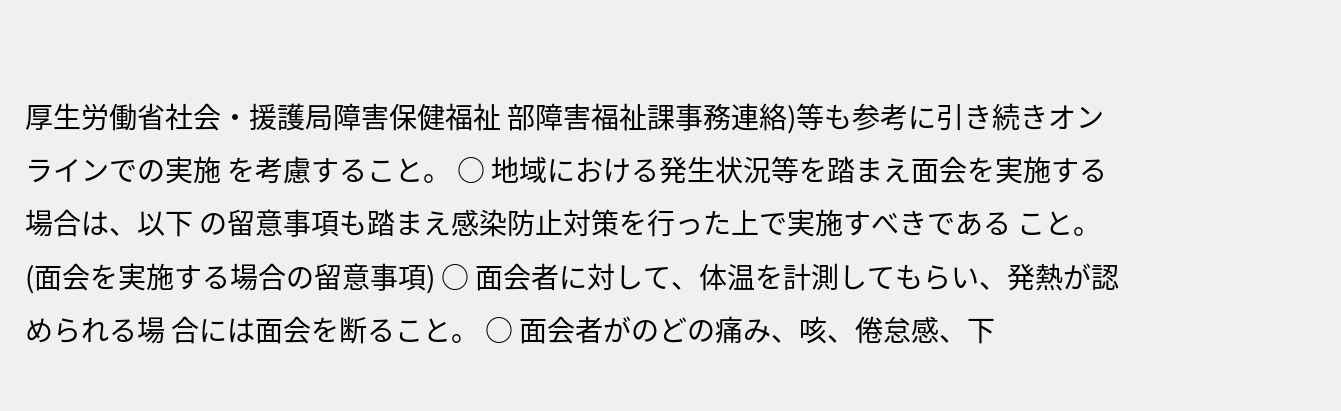厚生労働省社会・援護局障害保健福祉 部障害福祉課事務連絡)等も参考に引き続きオンラインでの実施 を考慮すること。 ○ 地域における発生状況等を踏まえ面会を実施する場合は、以下 の留意事項も踏まえ感染防止対策を行った上で実施すべきである こと。 (面会を実施する場合の留意事項) ○ 面会者に対して、体温を計測してもらい、発熱が認められる場 合には面会を断ること。 ○ 面会者がのどの痛み、咳、倦怠感、下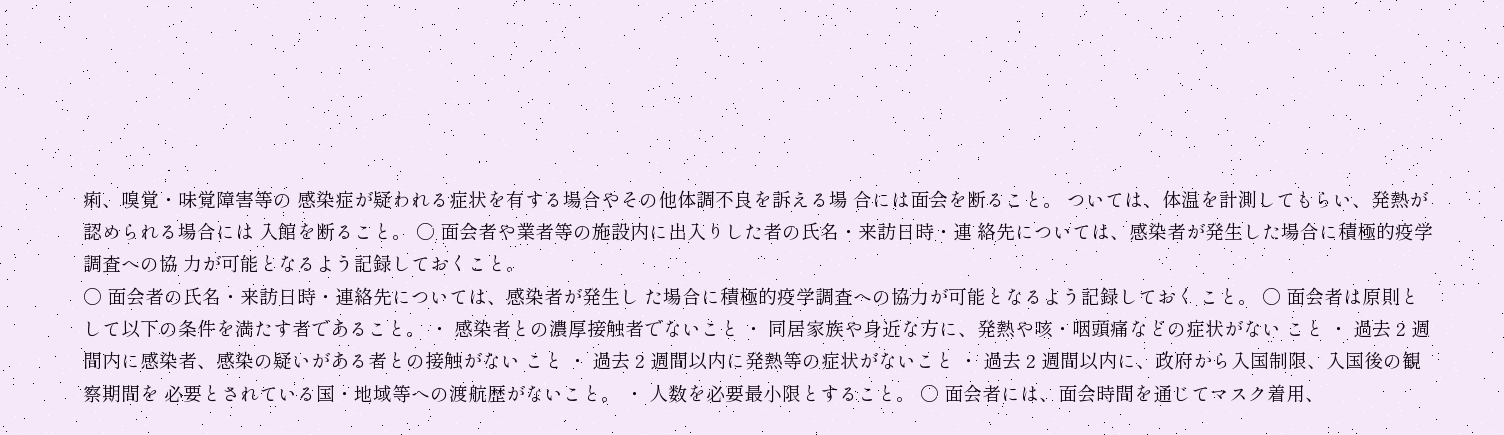痢、嗅覚・味覚障害等の 感染症が疑われる症状を有する場合やその他体調不良を訴える場 合には面会を断ること。 ついては、体温を計測してもらい、発熱が認められる場合には 入館を断ること。 ○ 面会者や業者等の施設内に出入りした者の氏名・来訪日時・連 絡先については、感染者が発生した場合に積極的疫学調査への協 力が可能となるよう記録しておくこと。
○ 面会者の氏名・来訪日時・連絡先については、感染者が発生し た場合に積極的疫学調査への協力が可能となるよう記録しておく こと。 ○ 面会者は原則として以下の条件を満たす者であること。 ・ 感染者との濃厚接触者でないこと ・ 同居家族や身近な方に、発熱や咳・咽頭痛などの症状がない こと ・ 過去 2 週間内に感染者、感染の疑いがある者との接触がない こと ・ 過去 2 週間以内に発熱等の症状がないこと ・ 過去 2 週間以内に、政府から入国制限、入国後の観察期間を 必要とされている国・地域等への渡航歴がないこと。 ・ 人数を必要最小限とすること。 ○ 面会者には、面会時間を通じてマスク着用、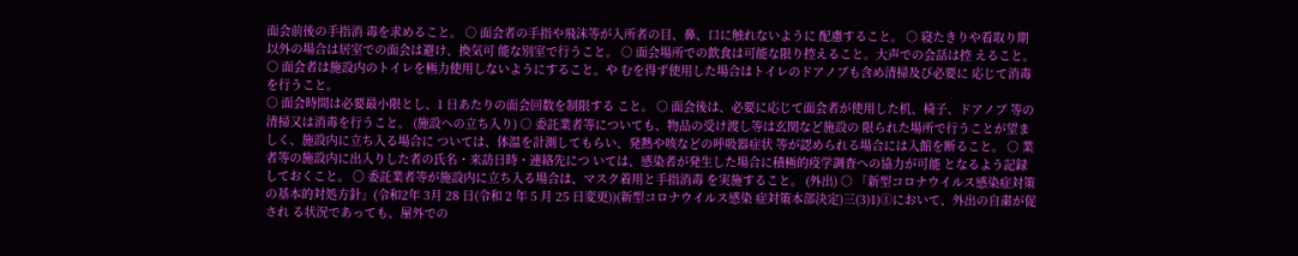面会前後の手指消 毒を求めること。 ○ 面会者の手指や飛沫等が入所者の目、鼻、口に触れないように 配慮すること。 ○ 寝たきりや看取り期以外の場合は居室での面会は避け、換気可 能な別室で行うこと。 ○ 面会場所での飲食は可能な限り控えること。大声での会話は控 えること。 ○ 面会者は施設内のトイレを極力使用しないようにすること。や むを得ず使用した場合はトイレのドアノブも含め清掃及び必要に 応じて消毒を行うこと。
○ 面会時間は必要最小限とし、1 日あたりの面会回数を制限する こと。 ○ 面会後は、必要に応じて面会者が使用した机、椅子、ドアノブ 等の清掃又は消毒を行うこと。 (施設への立ち入り) ○ 委託業者等についても、物品の受け渡し等は玄関など施設の 限られた場所で行うことが望ましく、施設内に立ち入る場合に ついては、体温を計測してもらい、発熱や咳などの呼吸器症状 等が認められる場合には入館を断ること。 ○ 業者等の施設内に出入りした者の氏名・来訪日時・連絡先につ いては、感染者が発生した場合に積極的疫学調査への協力が可能 となるよう記録しておくこと。 〇 委託業者等が施設内に立ち入る場合は、マスク着用と手指消毒 を実施すること。 (外出) ○ 「新型コロナウイルス感染症対策の基本的対処方針」(令和2年 3月 28 日(令和 2 年 5 月 25 日変更))(新型コロナウイルス感染 症対策本部決定)三(3)1)①において、外出の自粛が促され る状況であっても、屋外での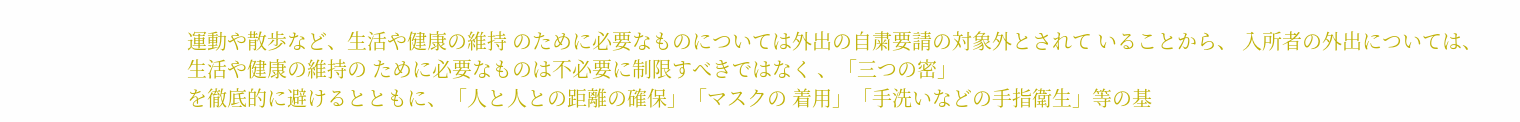運動や散歩など、生活や健康の維持 のために必要なものについては外出の自粛要請の対象外とされて いることから、 入所者の外出については、生活や健康の維持の ために必要なものは不必要に制限すべきではなく 、「三つの密」
を徹底的に避けるとともに、「人と人との距離の確保」「マスクの 着用」「手洗いなどの手指衛生」等の基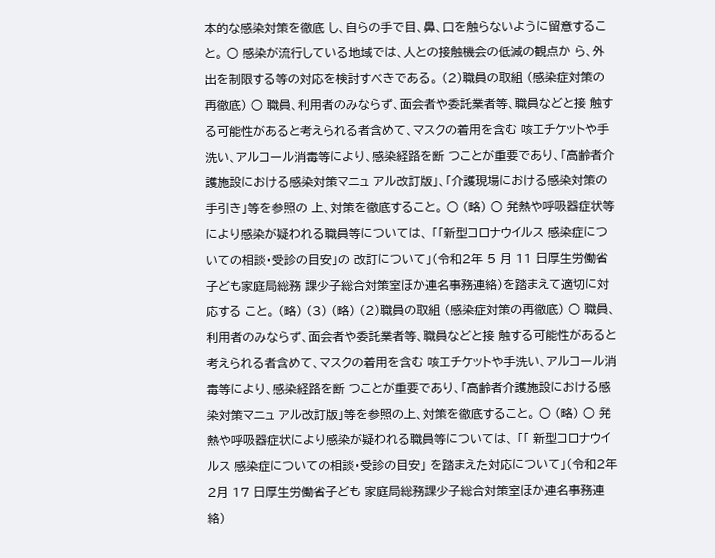本的な感染対策を徹底 し、自らの手で目、鼻、口を触らないように留意すること。 ○ 感染が流行している地域では、人との接触機会の低減の観点か ら、外出を制限する等の対応を検討すべきである。 (2)職員の取組 (感染症対策の再徹底) ○ 職員、利用者のみならず、面会者や委託業者等、職員などと接 触する可能性があると考えられる者含めて、マスクの着用を含む 咳エチケットや手洗い、アルコール消毒等により、感染経路を断 つことが重要であり、「高齢者介護施設における感染対策マニュ アル改訂版」、「介護現場における感染対策の手引き」等を参照の 上、対策を徹底すること。 ○ (略) ○ 発熱や呼吸器症状等により感染が疑われる職員等については、 「「新型コロナウイルス 感染症についての相談・受診の目安」の 改訂について」(令和2年 5 月 11 日厚生労働省子ども家庭局総務 課少子総合対策室ほか連名事務連絡)を踏まえて適切に対応する こと。 (略) (3) (略) (2)職員の取組 (感染症対策の再徹底) ○ 職員、利用者のみならず、面会者や委託業者等、職員などと接 触する可能性があると考えられる者含めて、マスクの着用を含む 咳エチケットや手洗い、アルコール消毒等により、感染経路を断 つことが重要であり、「高齢者介護施設における感染対策マニュ アル改訂版」等を参照の上、対策を徹底すること。 ○ (略) ○ 発熱や呼吸器症状により感染が疑われる職員等については、 「「 新型コロナウイルス 感染症についての相談・受診の目安」 を踏まえた対応について」(令和2年2月 17 日厚生労働省子ども 家庭局総務課少子総合対策室ほか連名事務連絡)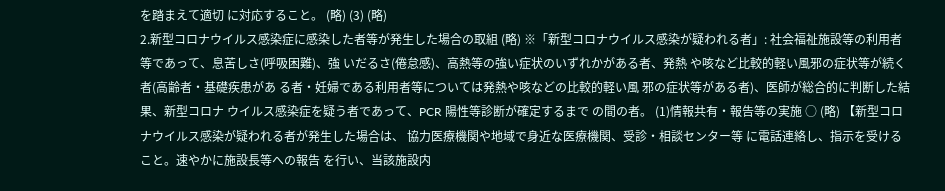を踏まえて適切 に対応すること。 (略) (3) (略)
2.新型コロナウイルス感染症に感染した者等が発生した場合の取組 (略) ※「新型コロナウイルス感染が疑われる者」: 社会福祉施設等の利用者等であって、息苦しさ(呼吸困難)、強 いだるさ(倦怠感)、高熱等の強い症状のいずれかがある者、発熱 や咳など比較的軽い風邪の症状等が続く者(高齢者・基礎疾患があ る者・妊婦である利用者等については発熱や咳などの比較的軽い風 邪の症状等がある者)、医師が総合的に判断した結果、新型コロナ ウイルス感染症を疑う者であって、PCR 陽性等診断が確定するまで の間の者。 (1)情報共有・報告等の実施 ○ (略) 【新型コロナウイルス感染が疑われる者が発生した場合は、 協力医療機関や地域で身近な医療機関、受診・相談センター等 に電話連絡し、指示を受けること。速やかに施設長等への報告 を行い、当該施設内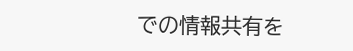での情報共有を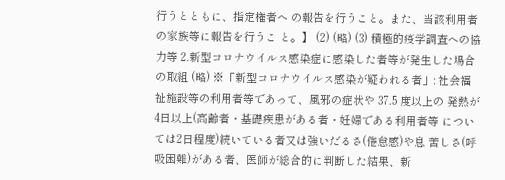行うとともに、指定権者へ の報告を行うこと。また、当該利用者の家族等に報告を行うこ と。】 (2) (略) (3) 積極的疫学調査への協力等 2.新型コロナウイルス感染症に感染した者等が発生した場合の取組 (略) ※「新型コロナウイルス感染が疑われる者」: 社会福祉施設等の利用者等であって、風邪の症状や 37.5 度以上の 発熱が4日以上(高齢者・基礎疾患がある者・妊婦である利用者等 については2日程度)続いている者又は強いだるさ(倦怠感)や息 苦しさ(呼吸困難)がある者、医師が総合的に判断した結果、新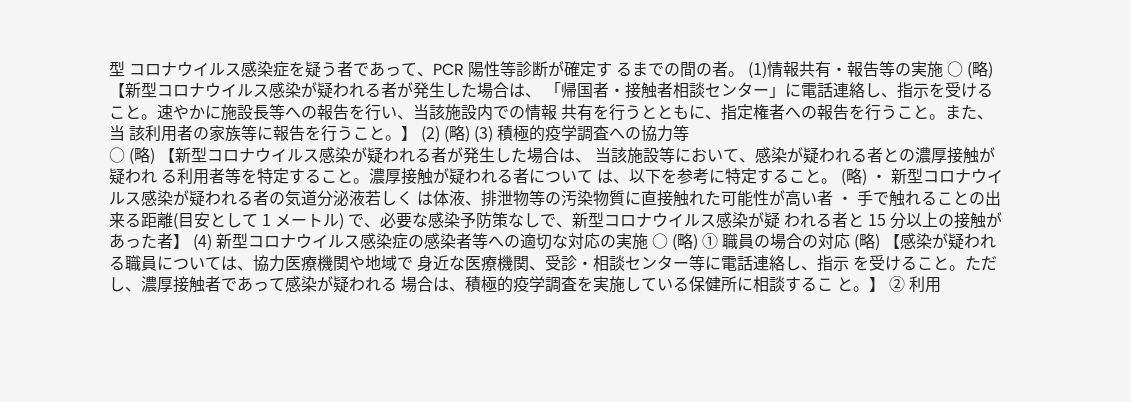型 コロナウイルス感染症を疑う者であって、PCR 陽性等診断が確定す るまでの間の者。 (1)情報共有・報告等の実施 ○ (略) 【新型コロナウイルス感染が疑われる者が発生した場合は、 「帰国者・接触者相談センター」に電話連絡し、指示を受ける こと。速やかに施設長等への報告を行い、当該施設内での情報 共有を行うとともに、指定権者への報告を行うこと。また、当 該利用者の家族等に報告を行うこと。】 (2) (略) (3) 積極的疫学調査への協力等
○ (略) 【新型コロナウイルス感染が疑われる者が発生した場合は、 当該施設等において、感染が疑われる者との濃厚接触が疑われ る利用者等を特定すること。濃厚接触が疑われる者について は、以下を参考に特定すること。 (略) ・ 新型コロナウイルス感染が疑われる者の気道分泌液若しく は体液、排泄物等の汚染物質に直接触れた可能性が高い者 ・ 手で触れることの出来る距離(目安として 1 メートル) で、必要な感染予防策なしで、新型コロナウイルス感染が疑 われる者と 15 分以上の接触があった者】 (4) 新型コロナウイルス感染症の感染者等への適切な対応の実施 ○ (略) ① 職員の場合の対応 (略) 【感染が疑われる職員については、協力医療機関や地域で 身近な医療機関、受診・相談センター等に電話連絡し、指示 を受けること。ただし、濃厚接触者であって感染が疑われる 場合は、積極的疫学調査を実施している保健所に相談するこ と。】 ② 利用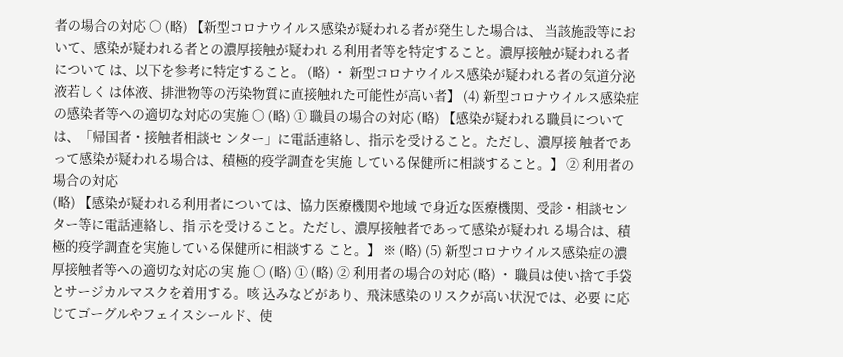者の場合の対応 ○ (略) 【新型コロナウイルス感染が疑われる者が発生した場合は、 当該施設等において、感染が疑われる者との濃厚接触が疑われ る利用者等を特定すること。濃厚接触が疑われる者について は、以下を参考に特定すること。 (略) ・ 新型コロナウイルス感染が疑われる者の気道分泌液若しく は体液、排泄物等の汚染物質に直接触れた可能性が高い者】 (4) 新型コロナウイルス感染症の感染者等への適切な対応の実施 ○ (略) ① 職員の場合の対応 (略) 【感染が疑われる職員については、「帰国者・接触者相談セ ンター」に電話連絡し、指示を受けること。ただし、濃厚接 触者であって感染が疑われる場合は、積極的疫学調査を実施 している保健所に相談すること。】 ② 利用者の場合の対応
(略) 【感染が疑われる利用者については、協力医療機関や地域 で身近な医療機関、受診・相談センター等に電話連絡し、指 示を受けること。ただし、濃厚接触者であって感染が疑われ る場合は、積極的疫学調査を実施している保健所に相談する こと。】 ※ (略) (5) 新型コロナウイルス感染症の濃厚接触者等への適切な対応の実 施 ○ (略) ① (略) ② 利用者の場合の対応 (略) ・ 職員は使い捨て手袋とサージカルマスクを着用する。咳 込みなどがあり、飛沫感染のリスクが高い状況では、必要 に応じてゴーグルやフェイスシールド、使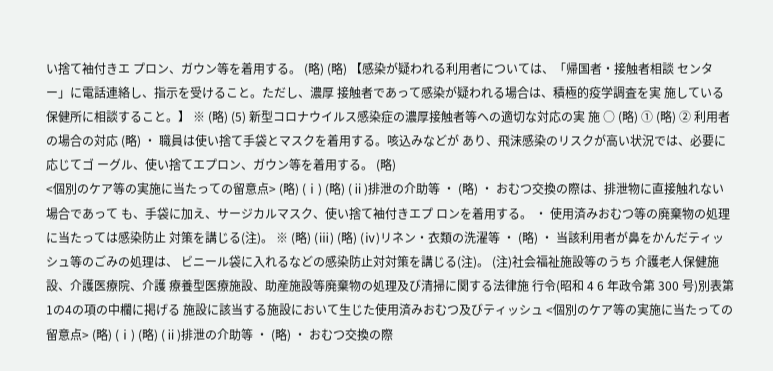い捨て袖付きエ プロン、ガウン等を着用する。 (略) (略) 【感染が疑われる利用者については、「帰国者・接触者相談 センター」に電話連絡し、指示を受けること。ただし、濃厚 接触者であって感染が疑われる場合は、積極的疫学調査を実 施している保健所に相談すること。】 ※ (略) (5) 新型コロナウイルス感染症の濃厚接触者等への適切な対応の実 施 ○ (略) ① (略) ② 利用者の場合の対応 (略) ・ 職員は使い捨て手袋とマスクを着用する。咳込みなどが あり、飛沫感染のリスクが高い状況では、必要に応じてゴ ーグル、使い捨てエプロン、ガウン等を着用する。 (略)
<個別のケア等の実施に当たっての留意点> (略) (ⅰ) (略) (ⅱ)排泄の介助等 ・ (略) ・ おむつ交換の際は、排泄物に直接触れない場合であって も、手袋に加え、サージカルマスク、使い捨て袖付きエプ ロンを着用する。 ・ 使用済みおむつ等の廃棄物の処理に当たっては感染防止 対策を講じる(注)。 ※ (略) (ⅲ) (略) (ⅳ)リネン・衣類の洗濯等 ・ (略) ・ 当該利用者が鼻をかんだティッシュ等のごみの処理は、 ビニール袋に入れるなどの感染防止対対策を講じる(注)。 (注)社会福祉施設等のうち 介護老人保健施設、介護医療院、介護 療養型医療施設、助産施設等廃棄物の処理及び清掃に関する法律施 行令(昭和 4 6 年政令第 300 号)別表第1の4の項の中欄に掲げる 施設に該当する施設において生じた使用済みおむつ及びティッシュ <個別のケア等の実施に当たっての留意点> (略) (ⅰ) (略) (ⅱ)排泄の介助等 ・ (略) ・ おむつ交換の際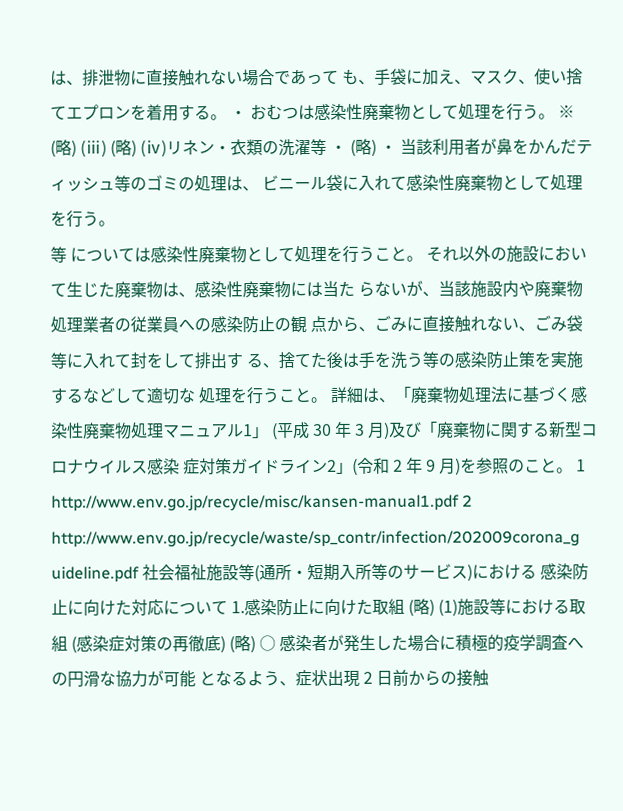は、排泄物に直接触れない場合であって も、手袋に加え、マスク、使い捨てエプロンを着用する。 ・ おむつは感染性廃棄物として処理を行う。 ※ (略) (ⅲ) (略) (ⅳ)リネン・衣類の洗濯等 ・ (略) ・ 当該利用者が鼻をかんだティッシュ等のゴミの処理は、 ビニール袋に入れて感染性廃棄物として処理を行う。
等 については感染性廃棄物として処理を行うこと。 それ以外の施設において生じた廃棄物は、感染性廃棄物には当た らないが、当該施設内や廃棄物処理業者の従業員への感染防止の観 点から、ごみに直接触れない、ごみ袋等に入れて封をして排出す る、捨てた後は手を洗う等の感染防止策を実施するなどして適切な 処理を行うこと。 詳細は、「廃棄物処理法に基づく感染性廃棄物処理マニュアル1」 (平成 30 年 3 月)及び「廃棄物に関する新型コロナウイルス感染 症対策ガイドライン2」(令和 2 年 9 月)を参照のこと。 1 http://www.env.go.jp/recycle/misc/kansen-manual1.pdf 2 http://www.env.go.jp/recycle/waste/sp_contr/infection/202009corona_g uideline.pdf 社会福祉施設等(通所・短期入所等のサービス)における 感染防止に向けた対応について 1.感染防止に向けた取組 (略) (1)施設等における取組 (感染症対策の再徹底) (略) ○ 感染者が発生した場合に積極的疫学調査への円滑な協力が可能 となるよう、症状出現 2 日前からの接触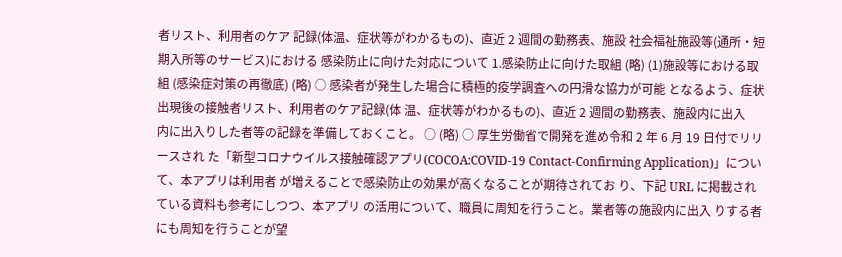者リスト、利用者のケア 記録(体温、症状等がわかるもの)、直近 2 週間の勤務表、施設 社会福祉施設等(通所・短期入所等のサービス)における 感染防止に向けた対応について 1.感染防止に向けた取組 (略) (1)施設等における取組 (感染症対策の再徹底) (略) ○ 感染者が発生した場合に積極的疫学調査への円滑な協力が可能 となるよう、症状出現後の接触者リスト、利用者のケア記録(体 温、症状等がわかるもの)、直近 2 週間の勤務表、施設内に出入
内に出入りした者等の記録を準備しておくこと。 ○ (略) ○ 厚生労働省で開発を進め令和 2 年 6 月 19 日付でリリースされ た「新型コロナウイルス接触確認アプリ(COCOA:COVID-19 Contact-Confirming Application)」について、本アプリは利用者 が増えることで感染防止の効果が高くなることが期待されてお り、下記 URL に掲載されている資料も参考にしつつ、本アプリ の活用について、職員に周知を行うこと。業者等の施設内に出入 りする者にも周知を行うことが望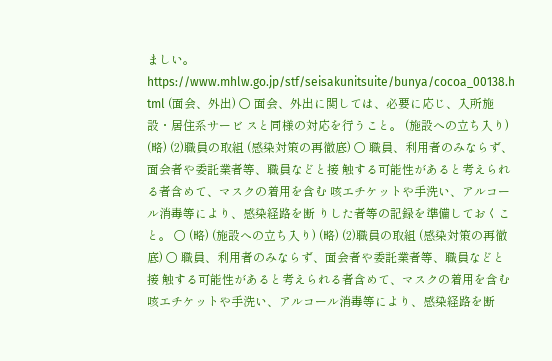ましい。 https://www.mhlw.go.jp/stf/seisakunitsuite/bunya/cocoa_00138.h tml (面会、外出) ○ 面会、外出に関しては、必要に応じ、入所施設・居住系サービ スと同様の対応を行うこと。 (施設への立ち入り) (略) (2)職員の取組 (感染対策の再徹底) ○ 職員、利用者のみならず、面会者や委託業者等、職員などと接 触する可能性があると考えられる者含めて、マスクの着用を含む 咳エチケットや手洗い、アルコール消毒等により、感染経路を断 りした者等の記録を準備しておくこと。 ○ (略) (施設への立ち入り) (略) (2)職員の取組 (感染対策の再徹底) ○ 職員、利用者のみならず、面会者や委託業者等、職員などと接 触する可能性があると考えられる者含めて、マスクの着用を含む 咳エチケットや手洗い、アルコール消毒等により、感染経路を断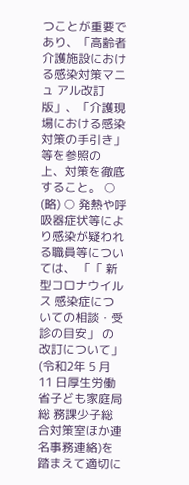つことが重要であり、「高齢者介護施設における感染対策マニュ アル改訂版」、「介護現場における感染対策の手引き」等を参照の 上、対策を徹底すること。 ○ (略) ○ 発熱や呼吸器症状等により感染が疑われる職員等については、 「「 新型コロナウイルス 感染症についての相談・受診の目安」 の改訂について」(令和2年 5 月 11 日厚生労働省子ども家庭局総 務課少子総合対策室ほか連名事務連絡)を踏まえて適切に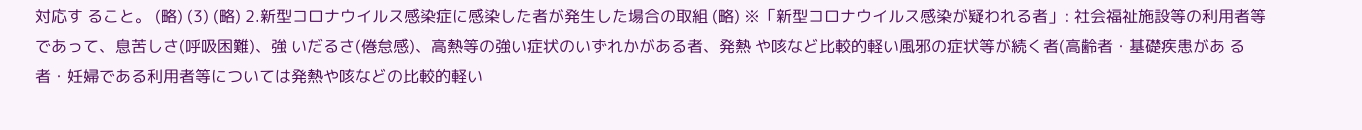対応す ること。 (略) (3) (略) 2.新型コロナウイルス感染症に感染した者が発生した場合の取組 (略) ※「新型コロナウイルス感染が疑われる者」: 社会福祉施設等の利用者等であって、息苦しさ(呼吸困難)、強 いだるさ(倦怠感)、高熱等の強い症状のいずれかがある者、発熱 や咳など比較的軽い風邪の症状等が続く者(高齢者・基礎疾患があ る者・妊婦である利用者等については発熱や咳などの比較的軽い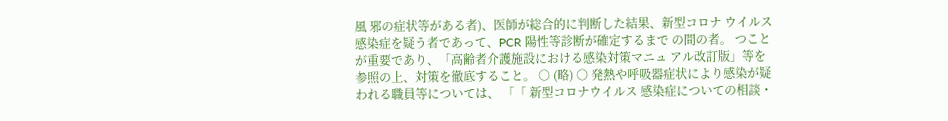風 邪の症状等がある者)、医師が総合的に判断した結果、新型コロナ ウイルス感染症を疑う者であって、PCR 陽性等診断が確定するまで の間の者。 つことが重要であり、「高齢者介護施設における感染対策マニュ アル改訂版」等を参照の上、対策を徹底すること。 ○ (略) ○ 発熱や呼吸器症状により感染が疑われる職員等については、 「「 新型コロナウイルス 感染症についての相談・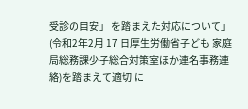受診の目安」 を踏まえた対応について」(令和2年2月 17 日厚生労働省子ども 家庭局総務課少子総合対策室ほか連名事務連絡)を踏まえて適切 に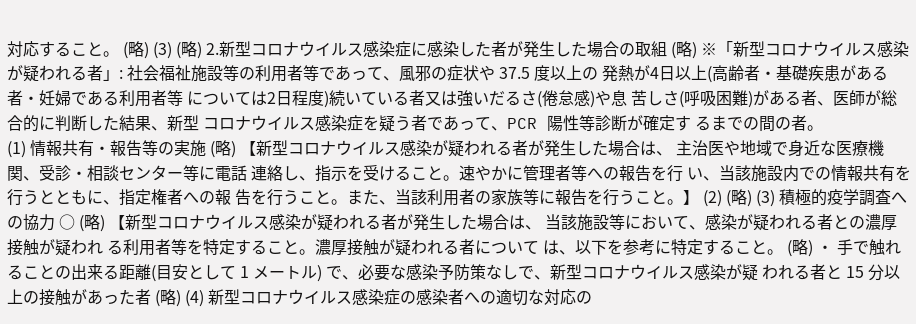対応すること。 (略) (3) (略) 2.新型コロナウイルス感染症に感染した者が発生した場合の取組 (略) ※「新型コロナウイルス感染が疑われる者」: 社会福祉施設等の利用者等であって、風邪の症状や 37.5 度以上の 発熱が4日以上(高齢者・基礎疾患がある者・妊婦である利用者等 については2日程度)続いている者又は強いだるさ(倦怠感)や息 苦しさ(呼吸困難)がある者、医師が総合的に判断した結果、新型 コロナウイルス感染症を疑う者であって、PCR 陽性等診断が確定す るまでの間の者。
(1) 情報共有・報告等の実施 (略) 【新型コロナウイルス感染が疑われる者が発生した場合は、 主治医や地域で身近な医療機関、受診・相談センター等に電話 連絡し、指示を受けること。速やかに管理者等への報告を行 い、当該施設内での情報共有を行うとともに、指定権者への報 告を行うこと。また、当該利用者の家族等に報告を行うこと。】 (2) (略) (3) 積極的疫学調査への協力 ○ (略) 【新型コロナウイルス感染が疑われる者が発生した場合は、 当該施設等において、感染が疑われる者との濃厚接触が疑われ る利用者等を特定すること。濃厚接触が疑われる者について は、以下を参考に特定すること。 (略) ・ 手で触れることの出来る距離(目安として 1 メートル) で、必要な感染予防策なしで、新型コロナウイルス感染が疑 われる者と 15 分以上の接触があった者 (略) (4) 新型コロナウイルス感染症の感染者への適切な対応の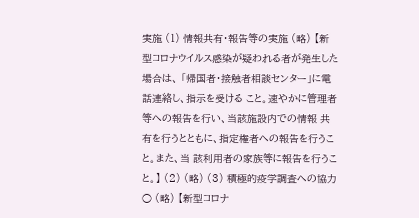実施 (1) 情報共有・報告等の実施 (略) 【新型コロナウイルス感染が疑われる者が発生した場合は、 「帰国者・接触者相談センター」に電話連絡し、指示を受ける こと。速やかに管理者等への報告を行い、当該施設内での情報 共有を行うとともに、指定権者への報告を行うこと。また、当 該利用者の家族等に報告を行うこと。】 (2) (略) (3) 積極的疫学調査への協力 ○ (略) 【新型コロナ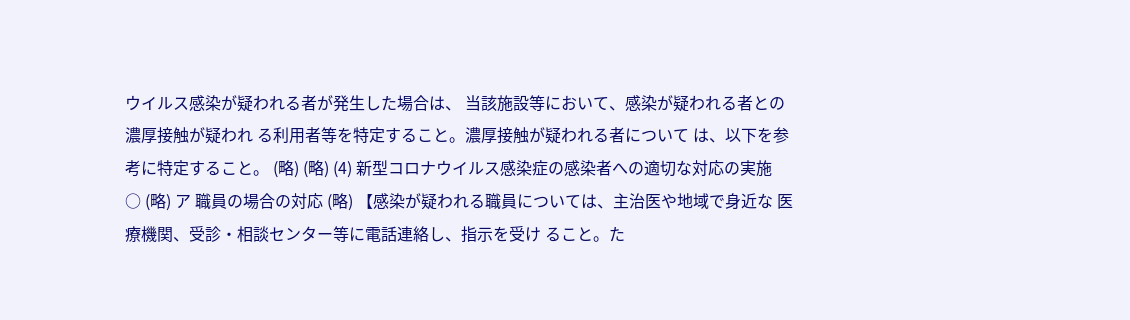ウイルス感染が疑われる者が発生した場合は、 当該施設等において、感染が疑われる者との濃厚接触が疑われ る利用者等を特定すること。濃厚接触が疑われる者について は、以下を参考に特定すること。 (略) (略) (4) 新型コロナウイルス感染症の感染者への適切な対応の実施
○ (略) ア 職員の場合の対応 (略) 【感染が疑われる職員については、主治医や地域で身近な 医療機関、受診・相談センター等に電話連絡し、指示を受け ること。た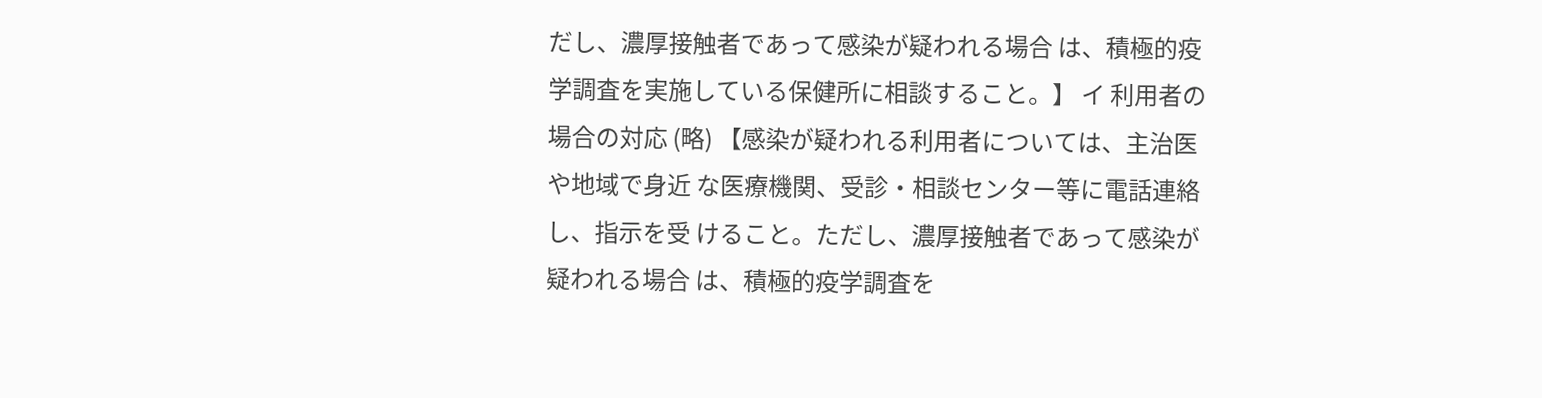だし、濃厚接触者であって感染が疑われる場合 は、積極的疫学調査を実施している保健所に相談すること。】 イ 利用者の場合の対応 (略) 【感染が疑われる利用者については、主治医や地域で身近 な医療機関、受診・相談センター等に電話連絡し、指示を受 けること。ただし、濃厚接触者であって感染が疑われる場合 は、積極的疫学調査を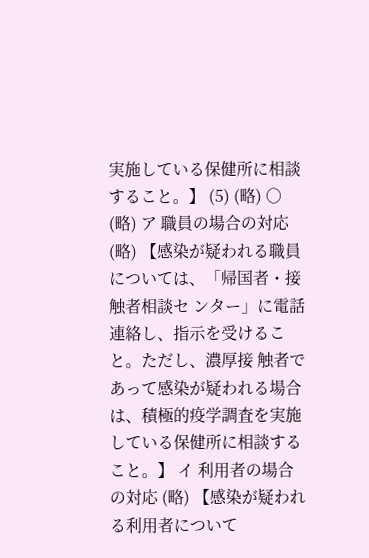実施している保健所に相談すること。】 (5) (略) ○ (略) ア 職員の場合の対応 (略) 【感染が疑われる職員については、「帰国者・接触者相談セ ンター」に電話連絡し、指示を受けること。ただし、濃厚接 触者であって感染が疑われる場合は、積極的疫学調査を実施 している保健所に相談すること。】 イ 利用者の場合の対応 (略) 【感染が疑われる利用者について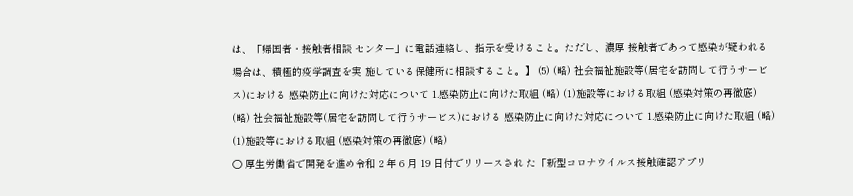は、「帰国者・接触者相談 センター」に電話連絡し、指示を受けること。ただし、濃厚 接触者であって感染が疑われる場合は、積極的疫学調査を実 施している保健所に相談すること。】 (5) (略) 社会福祉施設等(居宅を訪問して行うサービス)における 感染防止に向けた対応について 1.感染防止に向けた取組 (略) (1)施設等における取組 (感染対策の再徹底) (略) 社会福祉施設等(居宅を訪問して行うサービス)における 感染防止に向けた対応について 1.感染防止に向けた取組 (略) (1)施設等における取組 (感染対策の再徹底) (略)
○ 厚生労働省で開発を進め令和 2 年 6 月 19 日付でリリースされ た「新型コロナウイルス接触確認アプリ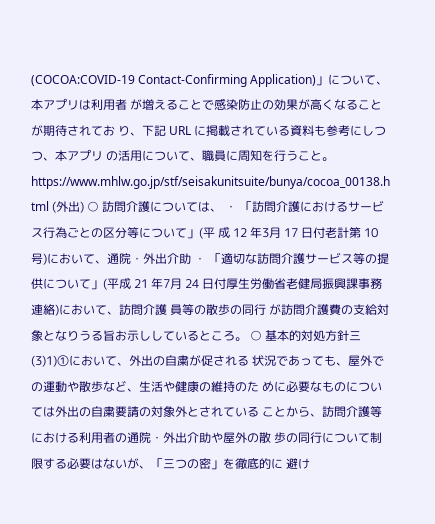(COCOA:COVID-19 Contact-Confirming Application)」について、本アプリは利用者 が増えることで感染防止の効果が高くなることが期待されてお り、下記 URL に掲載されている資料も参考にしつつ、本アプリ の活用について、職員に周知を行うこと。 https://www.mhlw.go.jp/stf/seisakunitsuite/bunya/cocoa_00138.h tml (外出) ○ 訪問介護については、 ・ 「訪問介護におけるサービス行為ごとの区分等について」(平 成 12 年3月 17 日付老計第 10 号)において、通院・外出介助 ・ 「適切な訪問介護サービス等の提供について」(平成 21 年7月 24 日付厚生労働省老健局振興課事務連絡)において、訪問介護 員等の散歩の同行 が訪問介護費の支給対象となりうる旨お示ししているところ。 ○ 基本的対処方針三(3)1)①において、外出の自粛が促される 状況であっても、屋外での運動や散歩など、生活や健康の維持のた めに必要なものについては外出の自粛要請の対象外とされている ことから、訪問介護等における利用者の通院・外出介助や屋外の散 歩の同行について制限する必要はないが、「三つの密」を徹底的に 避け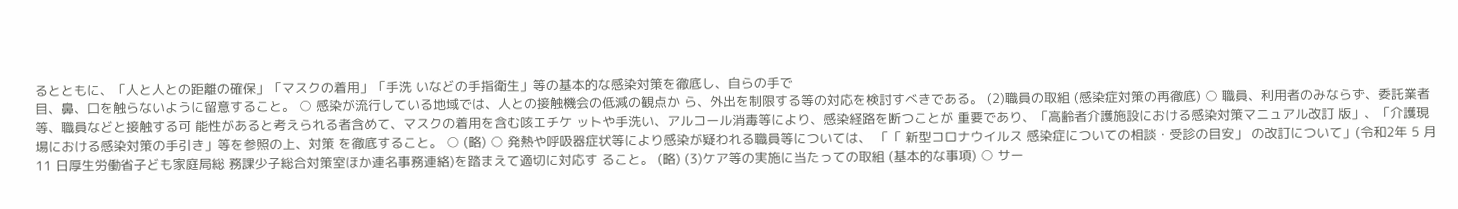るとともに、「人と人との距離の確保」「マスクの着用」「手洗 いなどの手指衛生」等の基本的な感染対策を徹底し、自らの手で
目、鼻、口を触らないように留意すること。 ○ 感染が流行している地域では、人との接触機会の低減の観点か ら、外出を制限する等の対応を検討すべきである。 (2)職員の取組 (感染症対策の再徹底) ○ 職員、利用者のみならず、委託業者等、職員などと接触する可 能性があると考えられる者含めて、マスクの着用を含む咳エチケ ットや手洗い、アルコール消毒等により、感染経路を断つことが 重要であり、「高齢者介護施設における感染対策マニュアル改訂 版」、「介護現場における感染対策の手引き」等を参照の上、対策 を徹底すること。 ○ (略) ○ 発熱や呼吸器症状等により感染が疑われる職員等については、 「「 新型コロナウイルス 感染症についての相談・受診の目安」 の改訂について」(令和2年 5 月 11 日厚生労働省子ども家庭局総 務課少子総合対策室ほか連名事務連絡)を踏まえて適切に対応す ること。 (略) (3)ケア等の実施に当たっての取組 (基本的な事項) ○ サー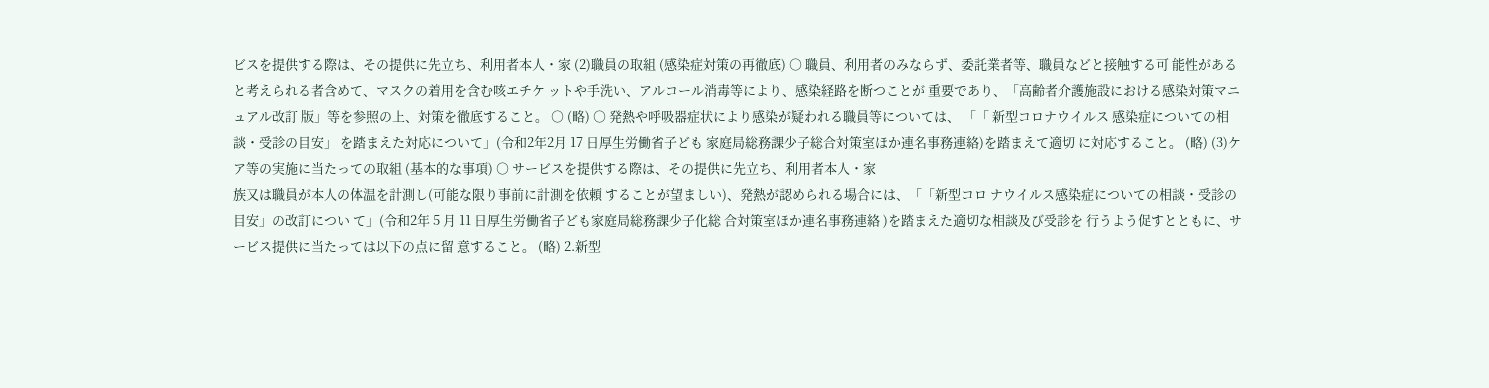ビスを提供する際は、その提供に先立ち、利用者本人・家 (2)職員の取組 (感染症対策の再徹底) ○ 職員、利用者のみならず、委託業者等、職員などと接触する可 能性があると考えられる者含めて、マスクの着用を含む咳エチケ ットや手洗い、アルコール消毒等により、感染経路を断つことが 重要であり、「高齢者介護施設における感染対策マニュアル改訂 版」等を参照の上、対策を徹底すること。 ○ (略) ○ 発熱や呼吸器症状により感染が疑われる職員等については、 「「 新型コロナウイルス 感染症についての相談・受診の目安」 を踏まえた対応について」(令和2年2月 17 日厚生労働省子ども 家庭局総務課少子総合対策室ほか連名事務連絡)を踏まえて適切 に対応すること。 (略) (3)ケア等の実施に当たっての取組 (基本的な事項) ○ サービスを提供する際は、その提供に先立ち、利用者本人・家
族又は職員が本人の体温を計測し(可能な限り事前に計測を依頼 することが望ましい)、発熱が認められる場合には、「「新型コロ ナウイルス感染症についての相談・受診の目安」の改訂につい て」(令和2年 5 月 11 日厚生労働省子ども家庭局総務課少子化総 合対策室ほか連名事務連絡 )を踏まえた適切な相談及び受診を 行うよう促すとともに、サービス提供に当たっては以下の点に留 意すること。 (略) 2.新型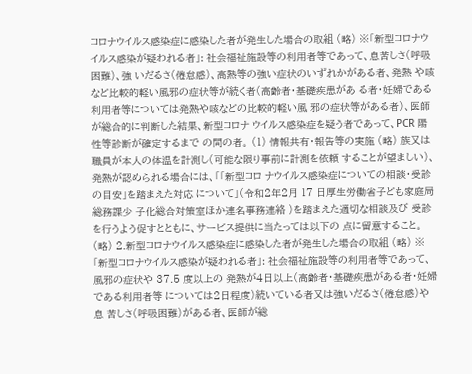コロナウイルス感染症に感染した者が発生した場合の取組 (略) ※「新型コロナウイルス感染が疑われる者」: 社会福祉施設等の利用者等であって、息苦しさ(呼吸困難)、強 いだるさ(倦怠感)、高熱等の強い症状のいずれかがある者、発熱 や咳など比較的軽い風邪の症状等が続く者(高齢者・基礎疾患があ る者・妊婦である利用者等については発熱や咳などの比較的軽い風 邪の症状等がある者)、医師が総合的に判断した結果、新型コロナ ウイルス感染症を疑う者であって、PCR 陽性等診断が確定するまで の間の者。 (1) 情報共有・報告等の実施 (略) 族又は職員が本人の体温を計測し(可能な限り事前に計測を依頼 することが望ましい)、発熱が認められる場合には、「「新型コロ ナウイルス感染症についての相談・受診の目安」を踏まえた対応 について」(令和2年2月 17 日厚生労働省子ども家庭局総務課少 子化総合対策室ほか連名事務連絡 )を踏まえた適切な相談及び 受診を行うよう促すとともに、サービス提供に当たっては以下の 点に留意すること。 (略) 2.新型コロナウイルス感染症に感染した者が発生した場合の取組 (略) ※「新型コロナウイルス感染が疑われる者」: 社会福祉施設等の利用者等であって、風邪の症状や 37.5 度以上の 発熱が4日以上(高齢者・基礎疾患がある者・妊婦である利用者等 については2日程度)続いている者又は強いだるさ(倦怠感)や息 苦しさ(呼吸困難)がある者、医師が総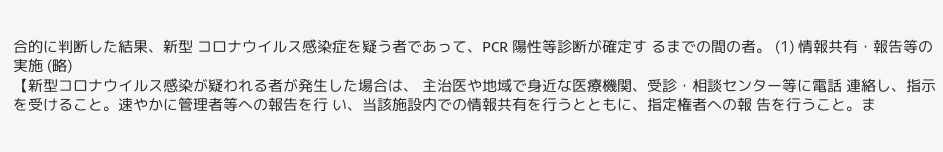合的に判断した結果、新型 コロナウイルス感染症を疑う者であって、PCR 陽性等診断が確定す るまでの間の者。 (1) 情報共有・報告等の実施 (略)
【新型コロナウイルス感染が疑われる者が発生した場合は、 主治医や地域で身近な医療機関、受診・相談センター等に電話 連絡し、指示を受けること。速やかに管理者等への報告を行 い、当該施設内での情報共有を行うとともに、指定権者への報 告を行うこと。ま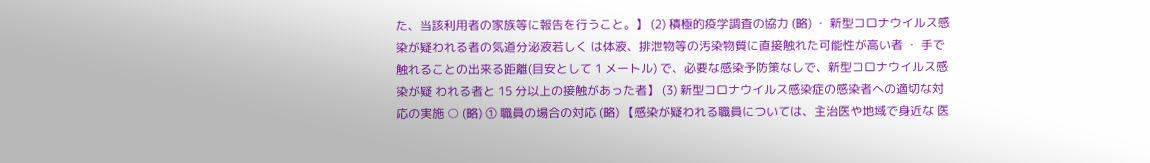た、当該利用者の家族等に報告を行うこと。】 (2) 積極的疫学調査の協力 (略) ・ 新型コロナウイルス感染が疑われる者の気道分泌液若しく は体液、排泄物等の汚染物質に直接触れた可能性が高い者 ・ 手で触れることの出来る距離(目安として 1 メートル) で、必要な感染予防策なしで、新型コロナウイルス感染が疑 われる者と 15 分以上の接触があった者】 (3) 新型コロナウイルス感染症の感染者への適切な対応の実施 ○ (略) ① 職員の場合の対応 (略) 【感染が疑われる職員については、主治医や地域で身近な 医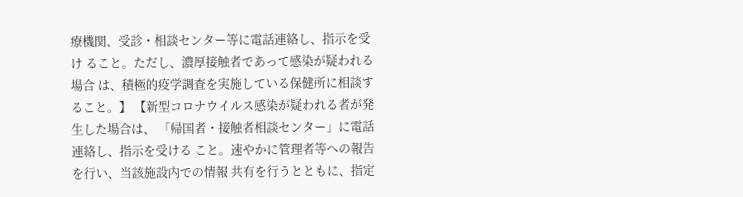療機関、受診・相談センター等に電話連絡し、指示を受け ること。ただし、濃厚接触者であって感染が疑われる場合 は、積極的疫学調査を実施している保健所に相談すること。】 【新型コロナウイルス感染が疑われる者が発生した場合は、 「帰国者・接触者相談センター」に電話連絡し、指示を受ける こと。速やかに管理者等への報告を行い、当該施設内での情報 共有を行うとともに、指定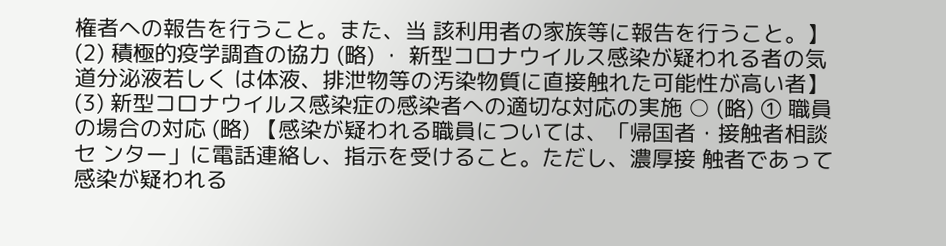権者への報告を行うこと。また、当 該利用者の家族等に報告を行うこと。】 (2) 積極的疫学調査の協力 (略) ・ 新型コロナウイルス感染が疑われる者の気道分泌液若しく は体液、排泄物等の汚染物質に直接触れた可能性が高い者】 (3) 新型コロナウイルス感染症の感染者への適切な対応の実施 ○ (略) ① 職員の場合の対応 (略) 【感染が疑われる職員については、「帰国者・接触者相談セ ンター」に電話連絡し、指示を受けること。ただし、濃厚接 触者であって感染が疑われる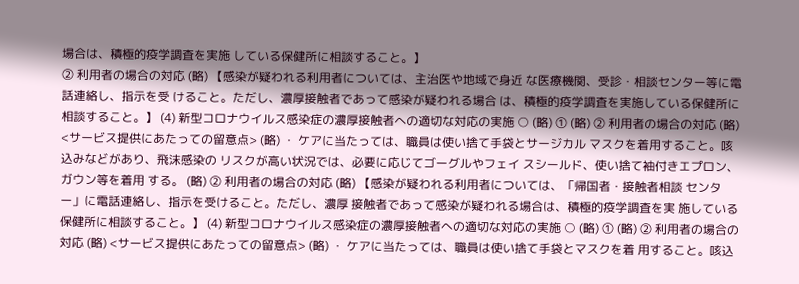場合は、積極的疫学調査を実施 している保健所に相談すること。】
② 利用者の場合の対応 (略) 【感染が疑われる利用者については、主治医や地域で身近 な医療機関、受診・相談センター等に電話連絡し、指示を受 けること。ただし、濃厚接触者であって感染が疑われる場合 は、積極的疫学調査を実施している保健所に相談すること。】 (4) 新型コロナウイルス感染症の濃厚接触者への適切な対応の実施 ○ (略) ① (略) ② 利用者の場合の対応 (略) <サービス提供にあたっての留意点> (略) ・ ケアに当たっては、職員は使い捨て手袋とサージカル マスクを着用すること。咳込みなどがあり、飛沫感染の リスクが高い状況では、必要に応じてゴーグルやフェイ スシールド、使い捨て袖付きエプロン、ガウン等を着用 する。 (略) ② 利用者の場合の対応 (略) 【感染が疑われる利用者については、「帰国者・接触者相談 センター」に電話連絡し、指示を受けること。ただし、濃厚 接触者であって感染が疑われる場合は、積極的疫学調査を実 施している保健所に相談すること。】 (4) 新型コロナウイルス感染症の濃厚接触者への適切な対応の実施 ○ (略) ① (略) ② 利用者の場合の対応 (略) <サービス提供にあたっての留意点> (略) ・ ケアに当たっては、職員は使い捨て手袋とマスクを着 用すること。咳込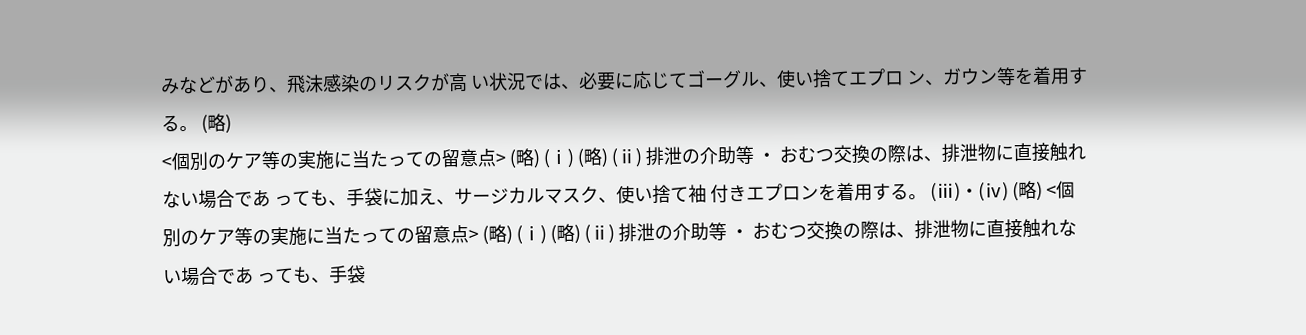みなどがあり、飛沫感染のリスクが高 い状況では、必要に応じてゴーグル、使い捨てエプロ ン、ガウン等を着用する。 (略)
<個別のケア等の実施に当たっての留意点> (略) (ⅰ) (略) (ⅱ) 排泄の介助等 ・ おむつ交換の際は、排泄物に直接触れない場合であ っても、手袋に加え、サージカルマスク、使い捨て袖 付きエプロンを着用する。 (ⅲ)・(ⅳ) (略) <個別のケア等の実施に当たっての留意点> (略) (ⅰ) (略) (ⅱ) 排泄の介助等 ・ おむつ交換の際は、排泄物に直接触れない場合であ っても、手袋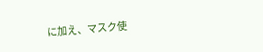に加え、マスク使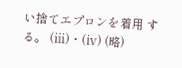い捨てエプロンを着用 する。 (ⅲ)・(ⅳ) (略)